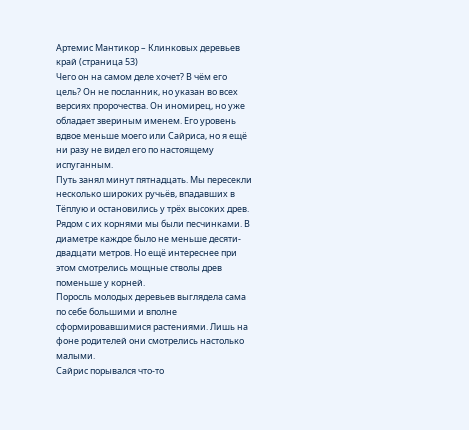Артемис Мантикор – Клинковых деревьев край (страница 53)
Чего он на самом деле хочет? В чём его цель? Он не посланник, но указан во всех версиях пророчества. Он иномирец, но уже обладает звериным именем. Его уровень вдвое меньше моего или Сайриса, но я ещё ни разу не видел его по настоящему испуганным.
Путь занял минут пятнадцать. Мы пересекли несколько широких ручьёв, впадавших в Тёплую и остановились у трёх высоких древ. Рядом с их корнями мы были песчинками. В диаметре каждое было не меньше десяти-двадцати метров. Но ещё интереснее при этом смотрелись мощные стволы древ поменьше у корней.
Поросль молодых деревьев выглядела сама по себе большими и вполне сформировавшимися растениями. Лишь на фоне родителей они смотрелись настолько малыми.
Сайрис порывался что-то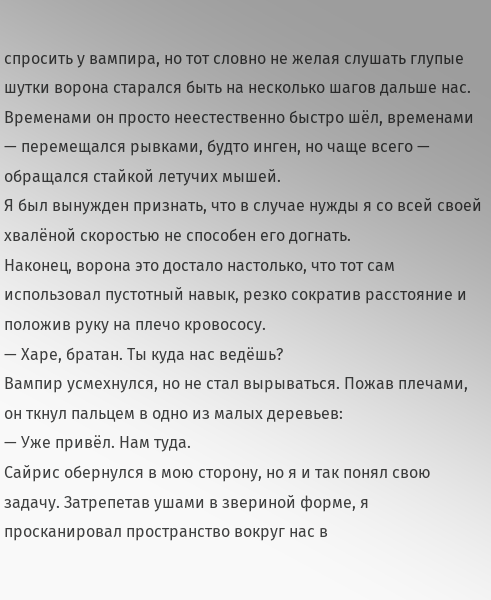спросить у вампира, но тот словно не желая слушать глупые шутки ворона старался быть на несколько шагов дальше нас. Временами он просто неестественно быстро шёл, временами — перемещался рывками, будто инген, но чаще всего — обращался стайкой летучих мышей.
Я был вынужден признать, что в случае нужды я со всей своей хвалёной скоростью не способен его догнать.
Наконец, ворона это достало настолько, что тот сам использовал пустотный навык, резко сократив расстояние и положив руку на плечо кровососу.
— Харе, братан. Ты куда нас ведёшь?
Вампир усмехнулся, но не стал вырываться. Пожав плечами, он ткнул пальцем в одно из малых деревьев:
— Уже привёл. Нам туда.
Сайрис обернулся в мою сторону, но я и так понял свою задачу. Затрепетав ушами в звериной форме, я просканировал пространство вокруг нас в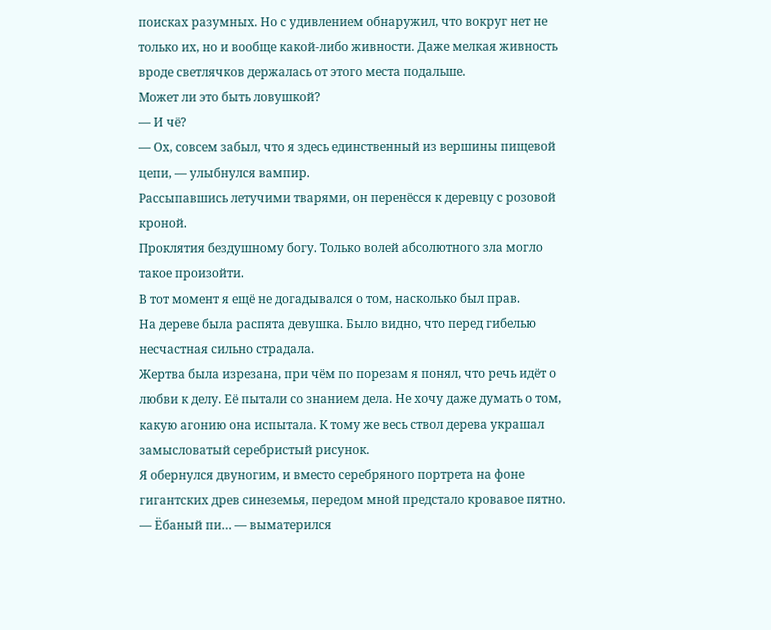поисках разумных. Но с удивлением обнаружил, что вокруг нет не только их, но и вообще какой-либо живности. Даже мелкая живность вроде светлячков держалась от этого места подальше.
Может ли это быть ловушкой?
— И чё?
— Ох, совсем забыл, что я здесь единственный из вершины пищевой цепи, — улыбнулся вампир.
Рассыпавшись летучими тварями, он перенёсся к деревцу с розовой кроной.
Проклятия бездушному богу. Только волей абсолютного зла могло такое произойти.
В тот момент я ещё не догадывался о том, насколько был прав.
На дереве была распята девушка. Было видно, что перед гибелью несчастная сильно страдала.
Жертва была изрезана, при чём по порезам я понял, что речь идёт о любви к делу. Её пытали со знанием дела. Не хочу даже думать о том, какую агонию она испытала. К тому же весь ствол дерева украшал замысловатый серебристый рисунок.
Я обернулся двуногим, и вместо серебряного портрета на фоне гигантских древ синеземья, передом мной предстало кровавое пятно.
— Ёбаный пи… — выматерился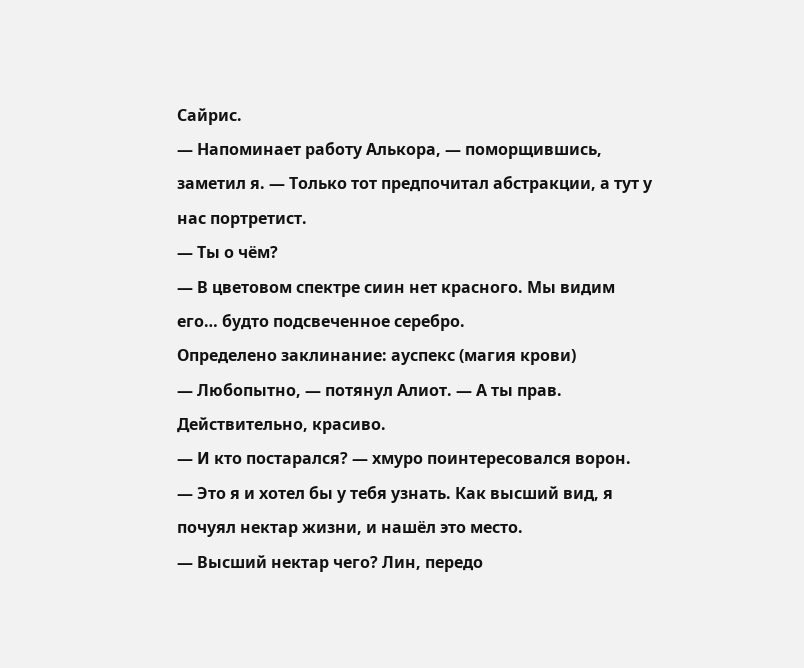Сайрис.
— Напоминает работу Алькора, — поморщившись, заметил я. — Только тот предпочитал абстракции, а тут у нас портретист.
— Ты о чём?
— В цветовом спектре сиин нет красного. Мы видим его… будто подсвеченное серебро.
Определено заклинание: ауспекс (магия крови)
— Любопытно, — потянул Алиот. — А ты прав. Действительно, красиво.
— И кто постарался? — хмуро поинтересовался ворон.
— Это я и хотел бы у тебя узнать. Как высший вид, я почуял нектар жизни, и нашёл это место.
— Высший нектар чего? Лин, передо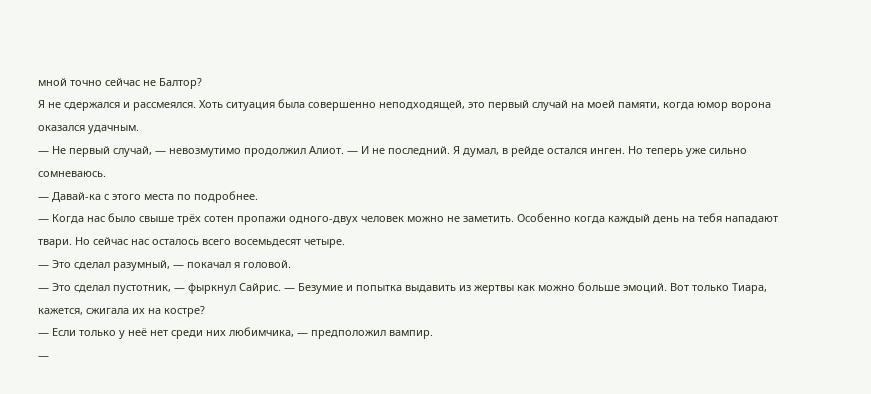мной точно сейчас не Балтор?
Я не сдержался и рассмеялся. Хоть ситуация была совершенно неподходящей, это первый случай на моей памяти, когда юмор ворона оказался удачным.
— Не первый случай, — невозмутимо продолжил Алиот. — И не последний. Я думал, в рейде остался инген. Но теперь уже сильно сомневаюсь.
— Давай-ка с этого места по подробнее.
— Когда нас было свыше трёх сотен пропажи одного-двух человек можно не заметить. Особенно когда каждый день на тебя нападают твари. Но сейчас нас осталось всего восемьдесят четыре.
— Это сделал разумный, — покачал я головой.
— Это сделал пустотник, — фыркнул Сайрис. — Безумие и попытка выдавить из жертвы как можно больше эмоций. Вот только Тиара, кажется, сжигала их на костре?
— Если только у неё нет среди них любимчика, — предположил вампир.
—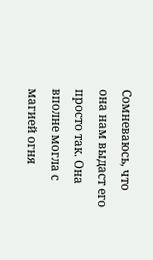Сомневаюсь, что она нам выдаст его просто так. Она вполне могла с магией огня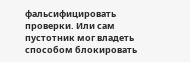фальсифицировать проверки. Или сам пустотник мог владеть способом блокировать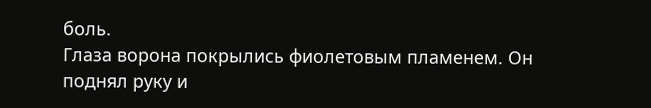боль.
Глаза ворона покрылись фиолетовым пламенем. Он поднял руку и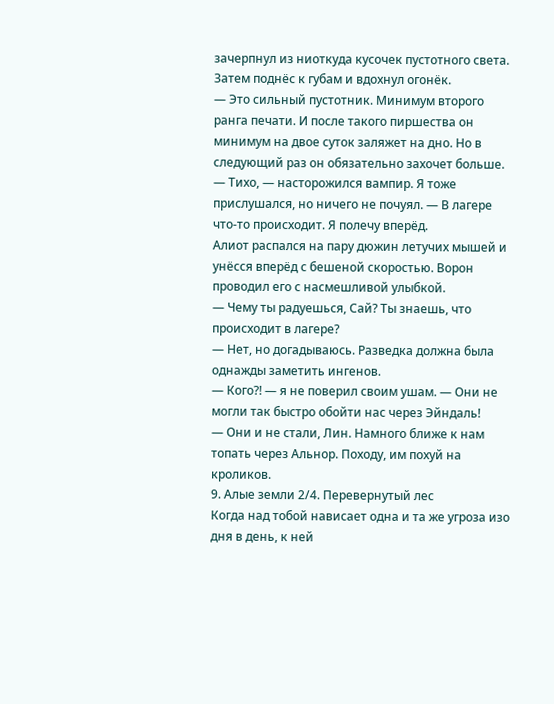зачерпнул из ниоткуда кусочек пустотного света. Затем поднёс к губам и вдохнул огонёк.
— Это сильный пустотник. Минимум второго ранга печати. И после такого пиршества он минимум на двое суток заляжет на дно. Но в следующий раз он обязательно захочет больше.
— Тихо, — насторожился вампир. Я тоже прислушался, но ничего не почуял. — В лагере что-то происходит. Я полечу вперёд.
Алиот распался на пару дюжин летучих мышей и унёсся вперёд с бешеной скоростью. Ворон проводил его с насмешливой улыбкой.
— Чему ты радуешься, Сай? Ты знаешь, что происходит в лагере?
— Нет, но догадываюсь. Разведка должна была однажды заметить ингенов.
— Кого⁈ — я не поверил своим ушам. — Они не могли так быстро обойти нас через Эйндаль!
— Они и не стали, Лин. Намного ближе к нам топать через Альнор. Походу, им похуй на кроликов.
9. Алые земли 2/4. Перевернутый лес
Когда над тобой нависает одна и та же угроза изо дня в день, к ней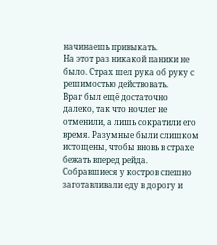начинаешь привыкать.
На этот раз никакой паники не было. Страх шел рука об руку с решимостью действовать.
Враг был ещё достаточно далеко, так что ночлег не отменили, а лишь сократили его время. Разумные были слишком истощены, чтобы вновь в страхе бежать вперед рейда. Собравшиеся у костров спешно заготавливали еду в дорогу и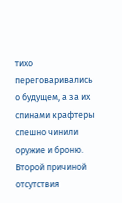тихо переговаривались о будущем, а за их спинами крафтеры спешно чинили оружие и броню.
Второй причиной отсутствия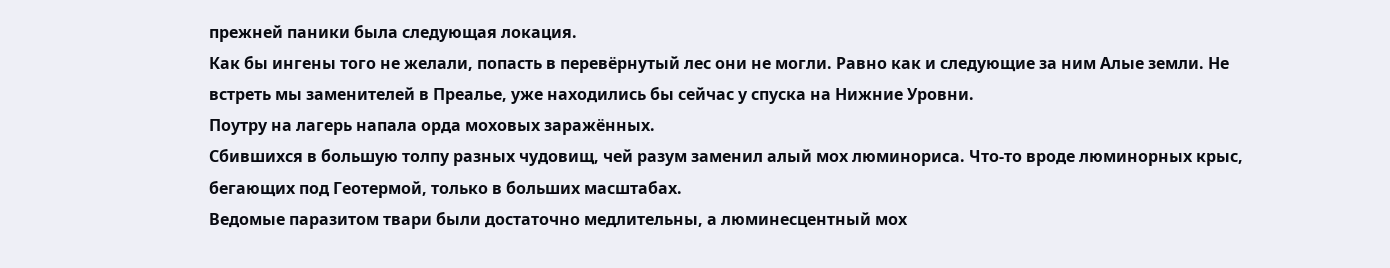прежней паники была следующая локация.
Как бы ингены того не желали, попасть в перевёрнутый лес они не могли. Равно как и следующие за ним Алые земли. Не встреть мы заменителей в Преалье, уже находились бы сейчас у спуска на Нижние Уровни.
Поутру на лагерь напала орда моховых заражённых.
Сбившихся в большую толпу разных чудовищ, чей разум заменил алый мох люминориса. Что-то вроде люминорных крыс, бегающих под Геотермой, только в больших масштабах.
Ведомые паразитом твари были достаточно медлительны, а люминесцентный мох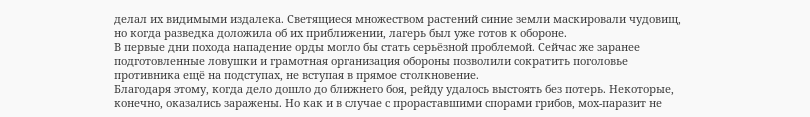делал их видимыми издалека. Светящиеся множеством растений синие земли маскировали чудовищ, но когда разведка доложила об их приближении, лагерь был уже готов к обороне.
В первые дни похода нападение орды могло бы стать серьёзной проблемой. Сейчас же заранее подготовленные ловушки и грамотная организация обороны позволили сократить поголовье противника ещё на подступах, не вступая в прямое столкновение.
Благодаря этому, когда дело дошло до ближнего боя, рейду удалось выстоять без потерь. Некоторые, конечно, оказались заражены. Но как и в случае с прораставшими спорами грибов, мох-паразит не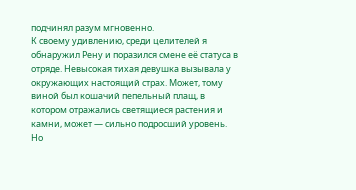подчинял разум мгновенно.
К своему удивлению, среди целителей я обнаружил Рену и поразился смене её статуса в отряде. Невысокая тихая девушка вызывала у окружающих настоящий страх. Может, тому виной был кошачий пепельный плащ, в котором отражались светящиеся растения и камни, может — сильно подросший уровень.
Но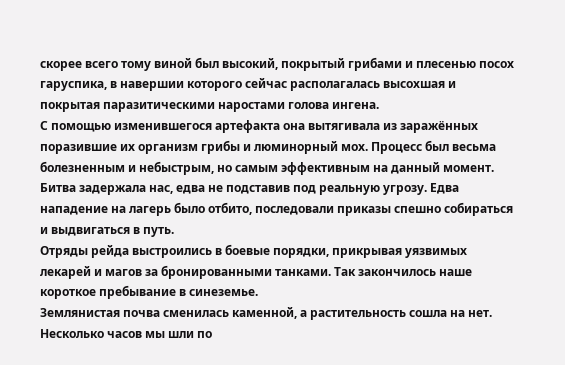скорее всего тому виной был высокий, покрытый грибами и плесенью посох гаруспика, в навершии которого сейчас располагалась высохшая и покрытая паразитическими наростами голова ингена.
С помощью изменившегося артефакта она вытягивала из заражённых поразившие их организм грибы и люминорный мох. Процесс был весьма болезненным и небыстрым, но самым эффективным на данный момент.
Битва задержала нас, едва не подставив под реальную угрозу. Едва нападение на лагерь было отбито, последовали приказы спешно собираться и выдвигаться в путь.
Отряды рейда выстроились в боевые порядки, прикрывая уязвимых лекарей и магов за бронированными танками. Так закончилось наше короткое пребывание в синеземье.
Землянистая почва сменилась каменной, а растительность сошла на нет. Несколько часов мы шли по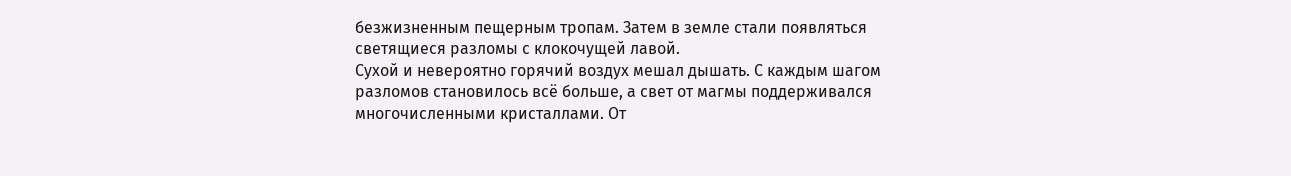безжизненным пещерным тропам. Затем в земле стали появляться светящиеся разломы с клокочущей лавой.
Сухой и невероятно горячий воздух мешал дышать. С каждым шагом разломов становилось всё больше, а свет от магмы поддерживался многочисленными кристаллами. От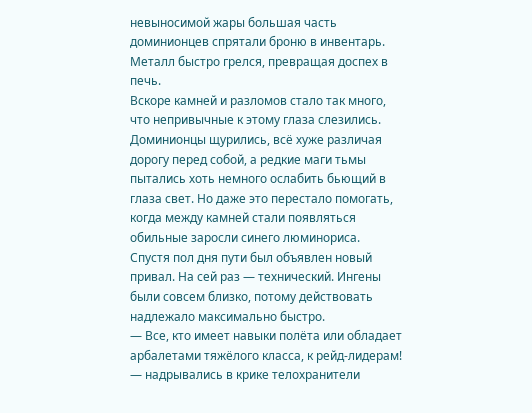невыносимой жары большая часть доминионцев спрятали броню в инвентарь. Металл быстро грелся, превращая доспех в печь.
Вскоре камней и разломов стало так много, что непривычные к этому глаза слезились. Доминионцы щурились, всё хуже различая дорогу перед собой, а редкие маги тьмы пытались хоть немного ослабить бьющий в глаза свет. Но даже это перестало помогать, когда между камней стали появляться обильные заросли синего люминориса.
Спустя пол дня пути был объявлен новый привал. На сей раз — технический. Ингены были совсем близко, потому действовать надлежало максимально быстро.
— Все, кто имеет навыки полёта или обладает арбалетами тяжёлого класса, к рейд-лидерам! — надрывались в крике телохранители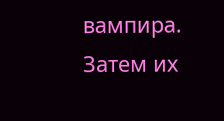вампира. Затем их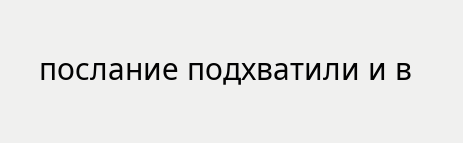послание подхватили и в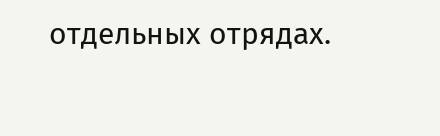отдельных отрядах.